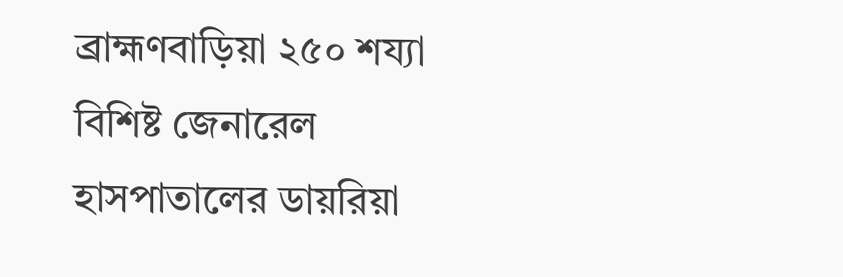ব্রাহ্মণবাড়িয়া ২৫০ শয্যা বিশিষ্ট জেনারেল হাসপাতালের ডায়রিয়া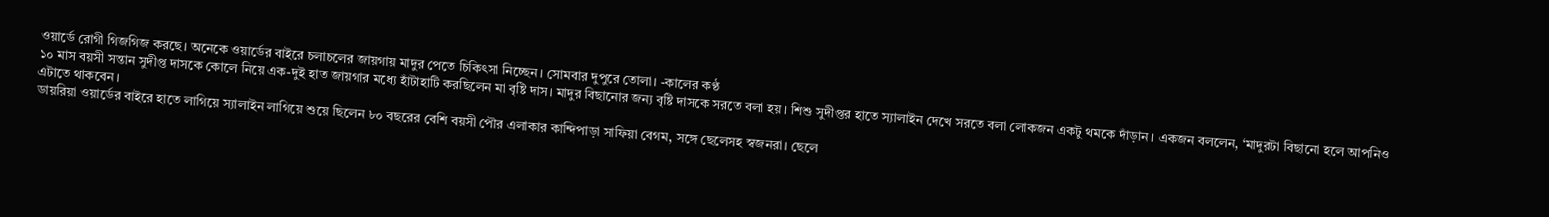ওয়ার্ডে রোগী গিজগিজ করছে। অনেকে ওয়ার্ডের বাইরে চলাচলের জায়গায় মাদুর পেতে চিকিৎসা নিচ্ছেন। সোমবার দুপুরে তোলা। -কালের কণ্ঠ
১০ মাস বয়সী সন্তান সুদীপ্ত দাসকে কোলে নিয়ে এক-দুই হাত জায়গার মধ্যে হাঁটাহাটি করছিলেন মা বৃষ্টি দাস। মাদুর বিছানোর জন্য বৃষ্টি দাসকে সরতে বলা হয়। শিশু সুদীপ্তর হাতে স্যালাইন দেখে সরতে বলা লোকজন একটু থমকে দাঁড়ান। একজন বললেন, ‘মাদুরটা বিছানো হলে আপনিও এটাতে থাকবেন।
ডায়রিয়া ওয়ার্ডের বাইরে হাতে লাগিয়ে স্যালাইন লাগিয়ে শুয়ে ছিলেন ৮০ বছরের বেশি বয়সী পৌর এলাকার কান্দিপাড়া সাফিয়া বেগম, সঙ্গে ছেলেসহ স্বজনরা। ছেলে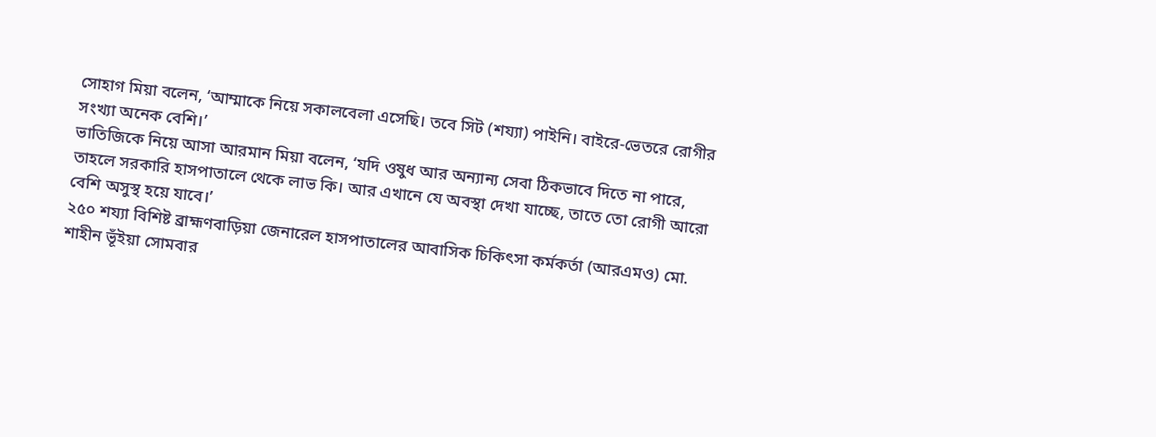সোহাগ মিয়া বলেন, ‘আম্মাকে নিয়ে সকালবেলা এসেছি। তবে সিট (শয্যা) পাইনি। বাইরে-ভেতরে রোগীর সংখ্যা অনেক বেশি।’
ভাতিজিকে নিয়ে আসা আরমান মিয়া বলেন, ‘যদি ওষুধ আর অন্যান্য সেবা ঠিকভাবে দিতে না পারে, তাহলে সরকারি হাসপাতালে থেকে লাভ কি। আর এখানে যে অবস্থা দেখা যাচ্ছে, তাতে তো রোগী আরো বেশি অসুস্থ হয়ে যাবে।’
২৫০ শয্যা বিশিষ্ট ব্রাহ্মণবাড়িয়া জেনারেল হাসপাতালের আবাসিক চিকিৎসা কর্মকর্তা (আরএমও) মো. শাহীন ভূঁইয়া সোমবার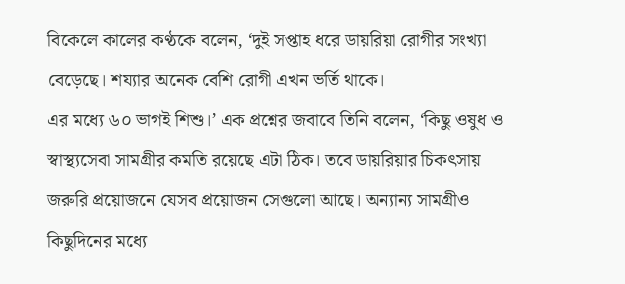বিকেলে কালের কণ্ঠকে বলেন, ‘দুই সপ্তাহ ধরে ডায়রিয়া রোগীর সংখ্যা বেড়েছে। শয্যার অনেক বেশি রোগী এখন ভর্তি থাকে।
এর মধ্যে ৬০ ভাগই শিশু।’ এক প্রশ্নের জবাবে তিনি বলেন, ‘কিছু ওষুধ ও স্বাস্থ্যসেবা সামগ্রীর কমতি রয়েছে এটা ঠিক। তবে ডায়রিয়ার চিকৎসায় জরুরি প্রয়োজনে যেসব প্রয়োজন সেগুলো আছে। অন্যান্য সামগ্রীও কিছুদিনের মধ্যে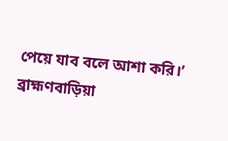পেয়ে যাব বলে আশা করি।’
ব্রাহ্মণবাড়িয়া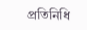প্রতিনিধি